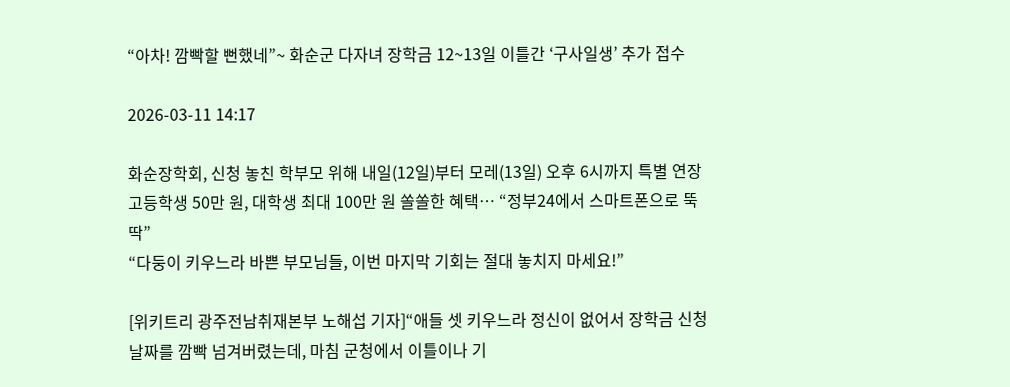“아차! 깜빡할 뻔했네”~ 화순군 다자녀 장학금 12~13일 이틀간 ‘구사일생’ 추가 접수

2026-03-11 14:17

화순장학회, 신청 놓친 학부모 위해 내일(12일)부터 모레(13일) 오후 6시까지 특별 연장
고등학생 50만 원, 대학생 최대 100만 원 쏠쏠한 혜택… “정부24에서 스마트폰으로 뚝딱”
“다둥이 키우느라 바쁜 부모님들, 이번 마지막 기회는 절대 놓치지 마세요!”

[위키트리 광주전남취재본부 노해섭 기자]“애들 셋 키우느라 정신이 없어서 장학금 신청 날짜를 깜빡 넘겨버렸는데, 마침 군청에서 이틀이나 기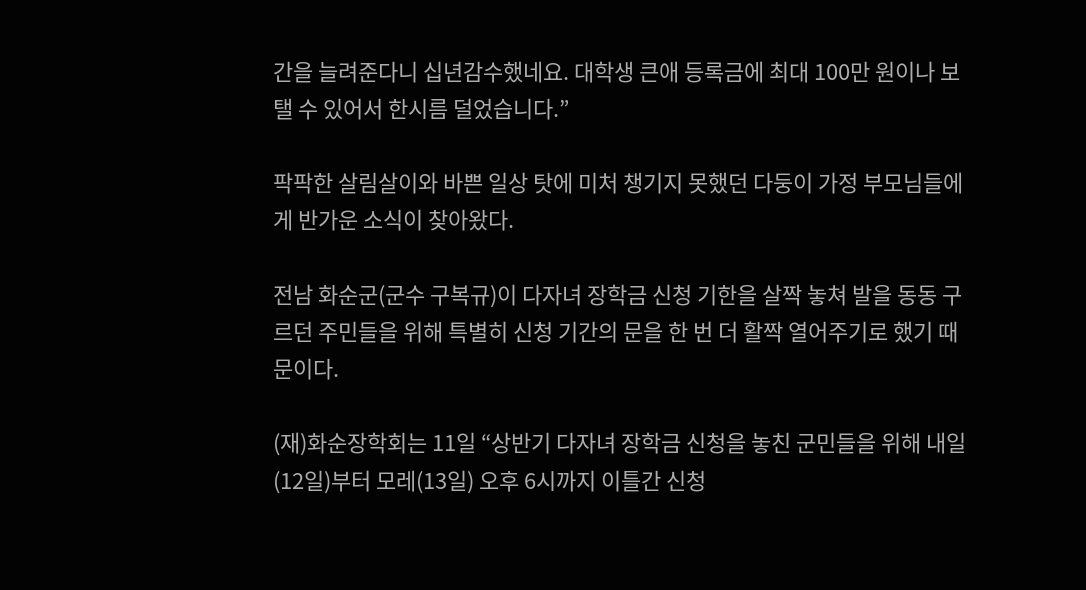간을 늘려준다니 십년감수했네요. 대학생 큰애 등록금에 최대 100만 원이나 보탤 수 있어서 한시름 덜었습니다.”

팍팍한 살림살이와 바쁜 일상 탓에 미처 챙기지 못했던 다둥이 가정 부모님들에게 반가운 소식이 찾아왔다.

전남 화순군(군수 구복규)이 다자녀 장학금 신청 기한을 살짝 놓쳐 발을 동동 구르던 주민들을 위해 특별히 신청 기간의 문을 한 번 더 활짝 열어주기로 했기 때문이다.

(재)화순장학회는 11일 “상반기 다자녀 장학금 신청을 놓친 군민들을 위해 내일(12일)부터 모레(13일) 오후 6시까지 이틀간 신청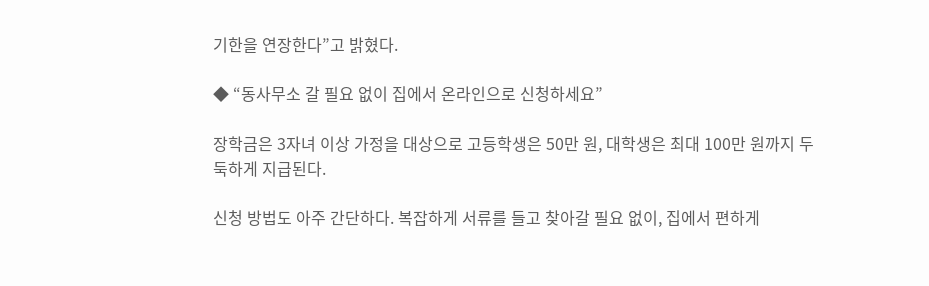기한을 연장한다”고 밝혔다.

◆ “동사무소 갈 필요 없이 집에서 온라인으로 신청하세요”

장학금은 3자녀 이상 가정을 대상으로 고등학생은 50만 원, 대학생은 최대 100만 원까지 두둑하게 지급된다.

신청 방법도 아주 간단하다. 복잡하게 서류를 들고 찾아갈 필요 없이, 집에서 편하게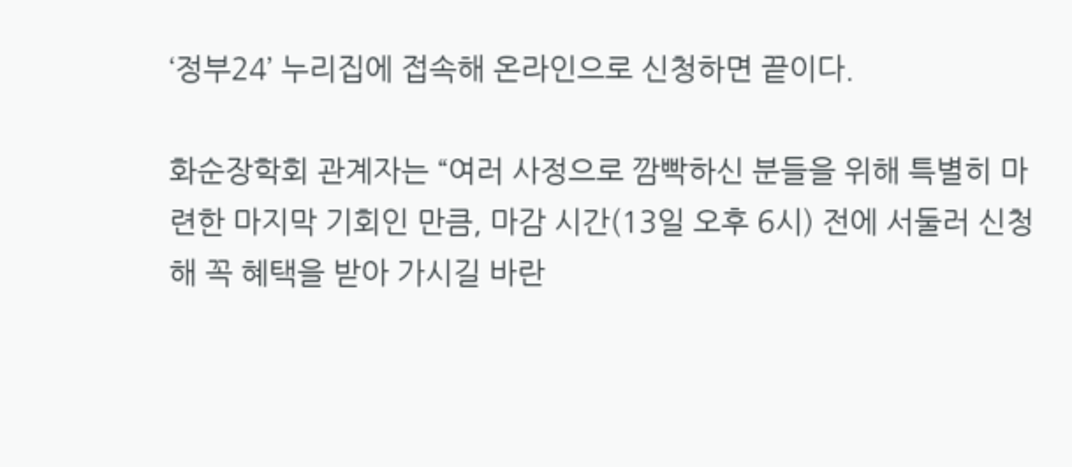‘정부24’ 누리집에 접속해 온라인으로 신청하면 끝이다.

화순장학회 관계자는 “여러 사정으로 깜빡하신 분들을 위해 특별히 마련한 마지막 기회인 만큼, 마감 시간(13일 오후 6시) 전에 서둘러 신청해 꼭 혜택을 받아 가시길 바란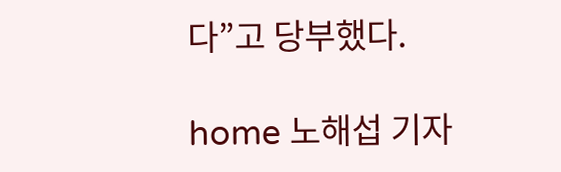다”고 당부했다.

home 노해섭 기자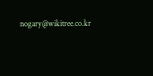nogary@wikitree.co.kr